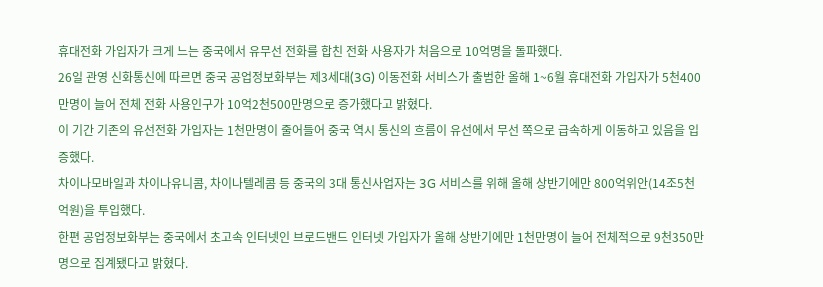휴대전화 가입자가 크게 느는 중국에서 유무선 전화를 합친 전화 사용자가 처음으로 10억명을 돌파했다.
26일 관영 신화통신에 따르면 중국 공업정보화부는 제3세대(3G) 이동전화 서비스가 출범한 올해 1~6월 휴대전화 가입자가 5천400만명이 늘어 전체 전화 사용인구가 10억2천500만명으로 증가했다고 밝혔다.
이 기간 기존의 유선전화 가입자는 1천만명이 줄어들어 중국 역시 통신의 흐름이 유선에서 무선 쪽으로 급속하게 이동하고 있음을 입증했다.
차이나모바일과 차이나유니콤, 차이나텔레콤 등 중국의 3대 통신사업자는 3G 서비스를 위해 올해 상반기에만 800억위안(14조5천억원)을 투입했다.
한편 공업정보화부는 중국에서 초고속 인터넷인 브로드밴드 인터넷 가입자가 올해 상반기에만 1천만명이 늘어 전체적으로 9천350만명으로 집계됐다고 밝혔다.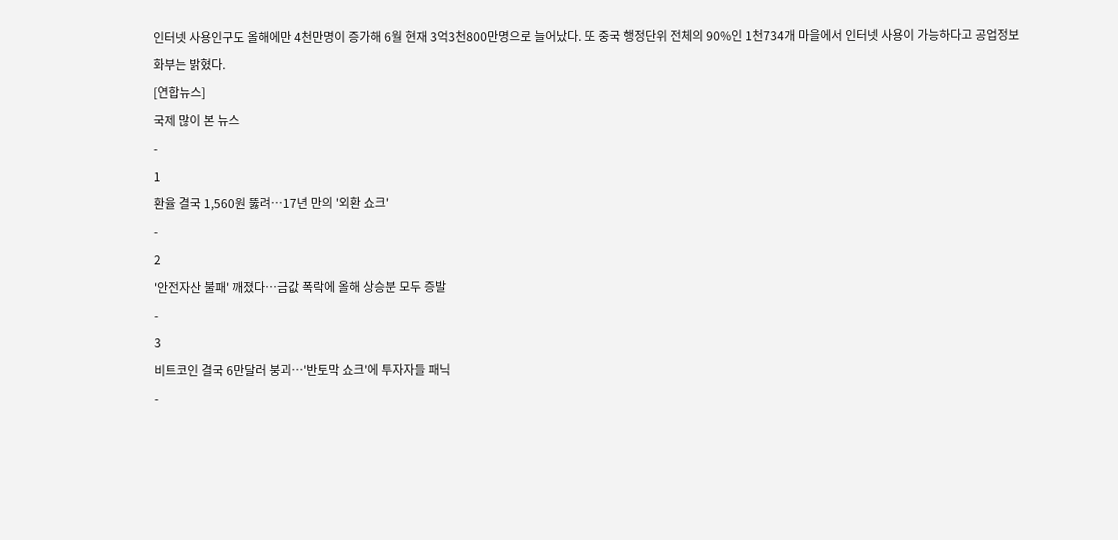인터넷 사용인구도 올해에만 4천만명이 증가해 6월 현재 3억3천800만명으로 늘어났다. 또 중국 행정단위 전체의 90%인 1천734개 마을에서 인터넷 사용이 가능하다고 공업정보화부는 밝혔다.
[연합뉴스]
국제 많이 본 뉴스
-
1
환율 결국 1,560원 뚫려…17년 만의 '외환 쇼크'
-
2
'안전자산 불패' 깨졌다…금값 폭락에 올해 상승분 모두 증발
-
3
비트코인 결국 6만달러 붕괴…'반토막 쇼크'에 투자자들 패닉
-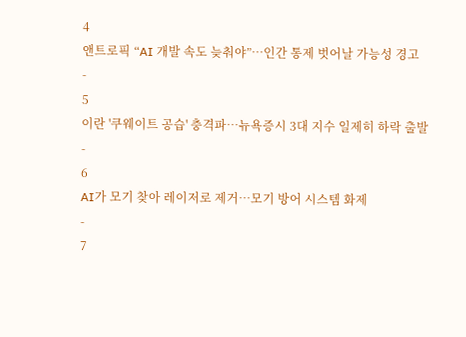4
앤트로픽 “AI 개발 속도 늦춰야”…인간 통제 벗어날 가능성 경고
-
5
이란 '쿠웨이트 공습' 충격파…뉴욕증시 3대 지수 일제히 하락 출발
-
6
AI가 모기 찾아 레이저로 제거…모기 방어 시스템 화제
-
7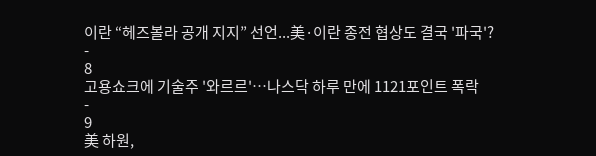이란 “헤즈볼라 공개 지지” 선언...美·이란 종전 협상도 결국 '파국'?
-
8
고용쇼크에 기술주 '와르르'…나스닥 하루 만에 1121포인트 폭락
-
9
美 하원,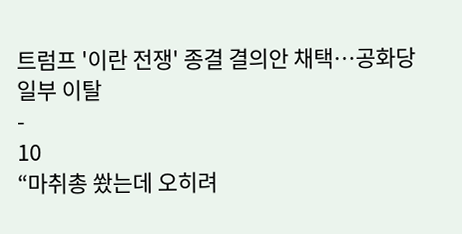트럼프 '이란 전쟁' 종결 결의안 채택…공화당 일부 이탈
-
10
“마취총 쐈는데 오히려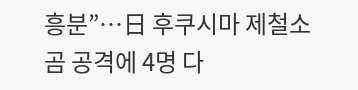흥분”…日 후쿠시마 제철소 곰 공격에 4명 다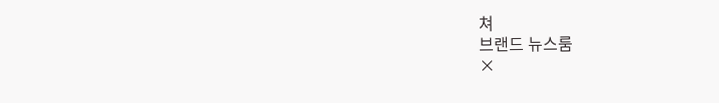쳐
브랜드 뉴스룸
×